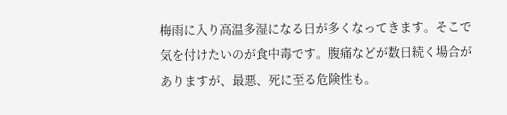梅雨に入り高温多湿になる日が多くなってきます。そこで気を付けたいのが食中毒です。腹痛などが数日続く場合がありますが、最悪、死に至る危険性も。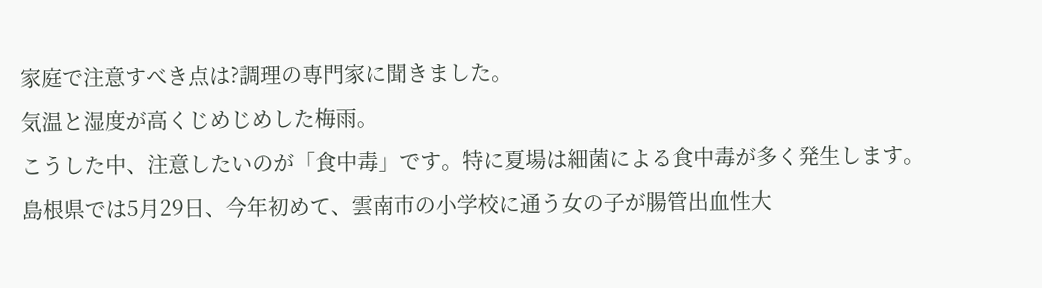家庭で注意すべき点は?調理の専門家に聞きました。
気温と湿度が高くじめじめした梅雨。
こうした中、注意したいのが「食中毒」です。特に夏場は細菌による食中毒が多く発生します。
島根県では5月29日、今年初めて、雲南市の小学校に通う女の子が腸管出血性大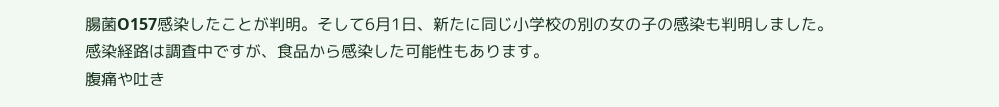腸菌O157感染したことが判明。そして6月1日、新たに同じ小学校の別の女の子の感染も判明しました。
感染経路は調査中ですが、食品から感染した可能性もあります。
腹痛や吐き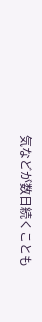気などが数日続くことも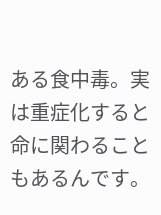ある食中毒。実は重症化すると命に関わることもあるんです。